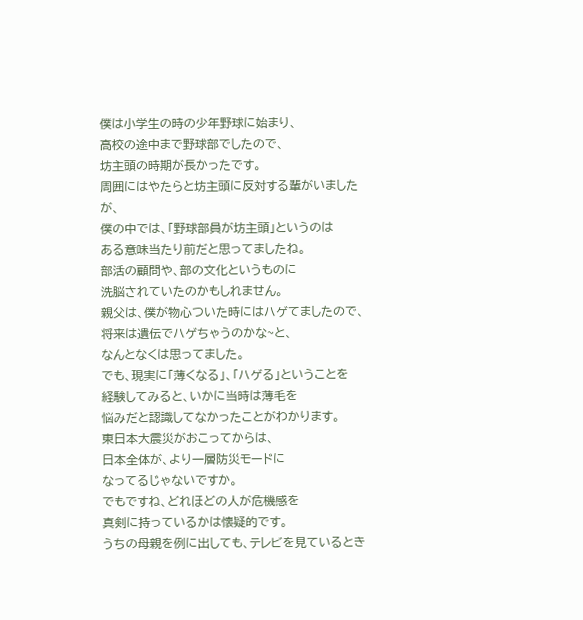僕は小学生の時の少年野球に始まり、
高校の途中まで野球部でしたので、
坊主頭の時期が長かったです。
周囲にはやたらと坊主頭に反対する輩がいましたが、
僕の中では、「野球部員が坊主頭」というのは
ある意味当たり前だと思ってましたね。
部活の顧問や、部の文化というものに
洗脳されていたのかもしれません。
親父は、僕が物心ついた時にはハゲてましたので、
将来は遺伝でハゲちゃうのかな~と、
なんとなくは思ってました。
でも、現実に「薄くなる」、「ハゲる」ということを
経験してみると、いかに当時は薄毛を
悩みだと認識してなかったことがわかります。
東日本大震災がおこってからは、
日本全体が、より一層防災モードに
なってるじゃないですか。
でもですね、どれほどの人が危機感を
真剣に持っているかは懐疑的です。
うちの母親を例に出しても、テレビを見ているとき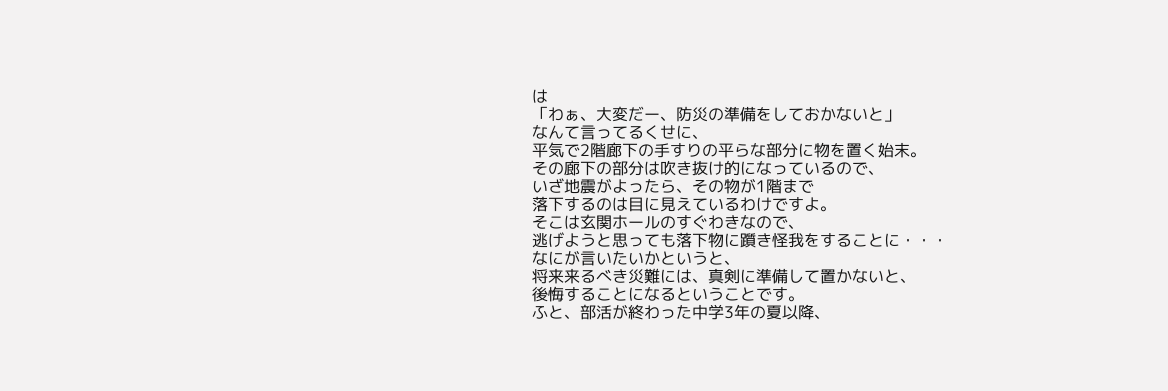は
「わぁ、大変だー、防災の準備をしておかないと」
なんて言ってるくせに、
平気で2階廊下の手すりの平らな部分に物を置く始末。
その廊下の部分は吹き抜け的になっているので、
いざ地震がよったら、その物が1階まで
落下するのは目に見えているわけですよ。
そこは玄関ホールのすぐわきなので、
逃げようと思っても落下物に躓き怪我をすることに・・・
なにが言いたいかというと、
将来来るべき災難には、真剣に準備して置かないと、
後悔することになるということです。
ふと、部活が終わった中学3年の夏以降、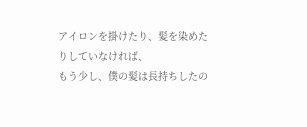アイロンを掛けたり、髪を染めたりしていなければ、
もう少し、僕の髪は長持ちしたの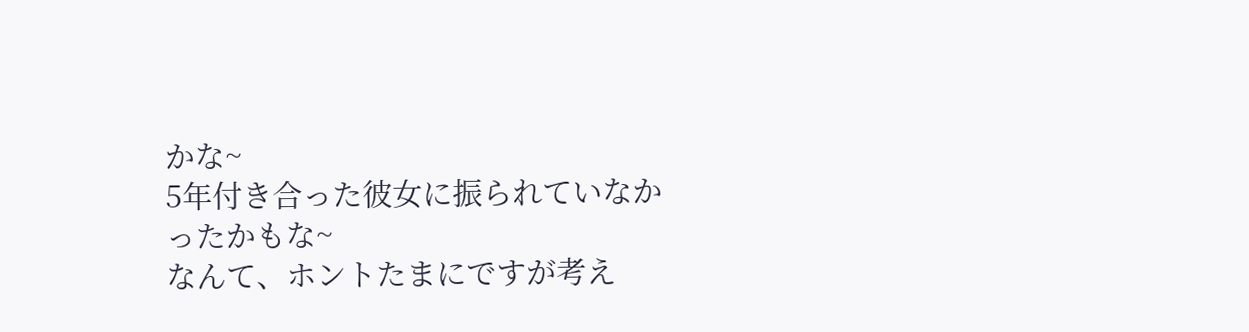かな~
5年付き合った彼女に振られていなかったかもな~
なんて、ホントたまにですが考え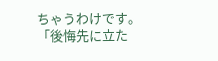ちゃうわけです。
「後悔先に立た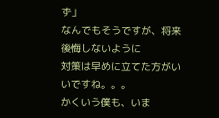ず」
なんでもそうですが、将来後悔しないように
対策は早めに立てた方がいいですね。。。
かくいう僕も、いま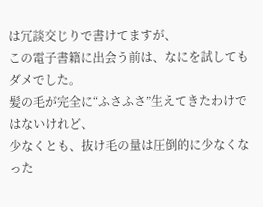は冗談交じりで書けてますが、
この電子書籍に出会う前は、なにを試してもダメでした。
髪の毛が完全に“ふさふさ”生えてきたわけではないけれど、
少なくとも、抜け毛の量は圧倒的に少なくなった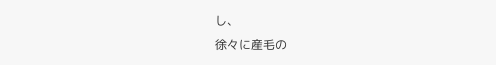し、
徐々に産毛の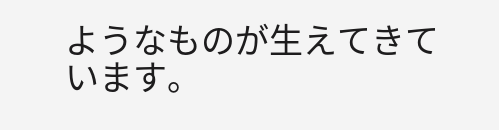ようなものが生えてきています。